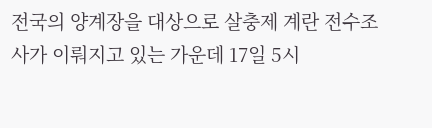전국의 양계장을 대상으로 살충제 계란 전수조사가 이뤄지고 있는 가운데 17일 5시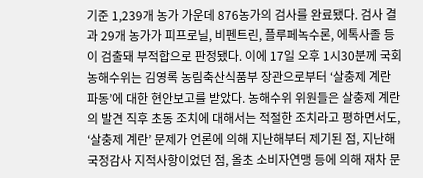기준 1,239개 농가 가운데 876농가의 검사를 완료됐다. 검사 결과 29개 농가가 피프로닐, 비펜트린, 플루페녹수론, 에톡사졸 등이 검출돼 부적합으로 판정됐다. 이에 17일 오후 1시30분께 국회 농해수위는 김영록 농림축산식품부 장관으로부터 ‘살충제 계란 파동’에 대한 현안보고를 받았다. 농해수위 위원들은 살충제 계란의 발견 직후 초동 조치에 대해서는 적절한 조치라고 평하면서도, ‘살충제 계란’ 문제가 언론에 의해 지난해부터 제기된 점, 지난해 국정감사 지적사항이었던 점, 올초 소비자연맹 등에 의해 재차 문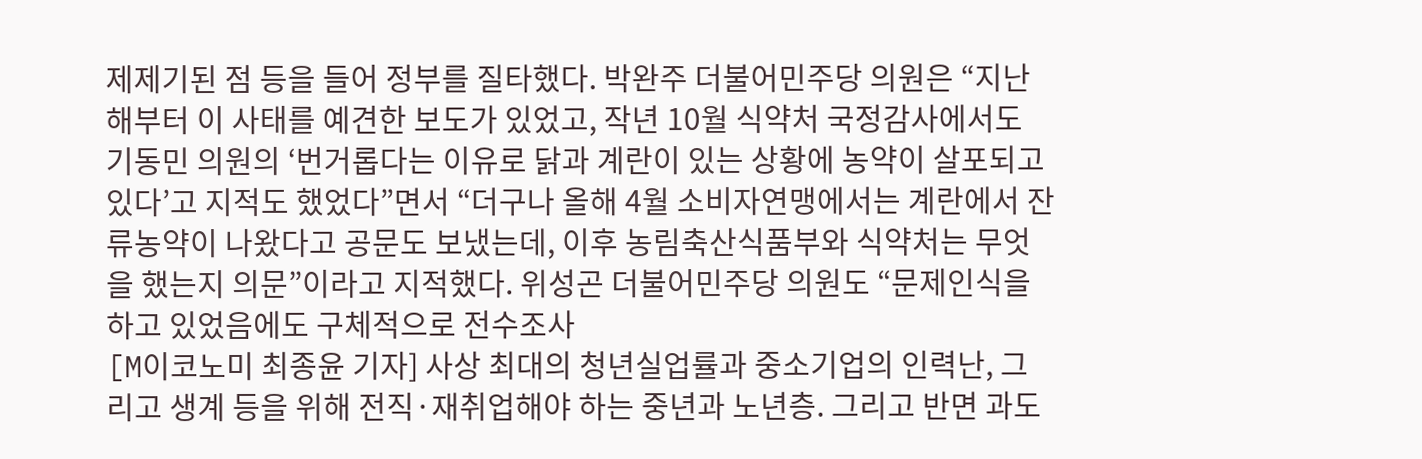제제기된 점 등을 들어 정부를 질타했다. 박완주 더불어민주당 의원은 “지난해부터 이 사태를 예견한 보도가 있었고, 작년 10월 식약처 국정감사에서도 기동민 의원의 ‘번거롭다는 이유로 닭과 계란이 있는 상황에 농약이 살포되고 있다’고 지적도 했었다”면서 “더구나 올해 4월 소비자연맹에서는 계란에서 잔류농약이 나왔다고 공문도 보냈는데, 이후 농림축산식품부와 식약처는 무엇을 했는지 의문”이라고 지적했다. 위성곤 더불어민주당 의원도 “문제인식을 하고 있었음에도 구체적으로 전수조사
[M이코노미 최종윤 기자] 사상 최대의 청년실업률과 중소기업의 인력난, 그리고 생계 등을 위해 전직·재취업해야 하는 중년과 노년층. 그리고 반면 과도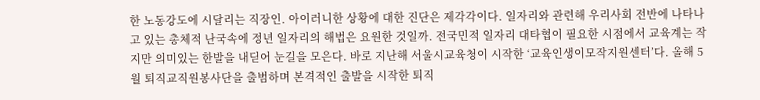한 노동강도에 시달리는 직장인. 아이러니한 상황에 대한 진단은 제각각이다. 일자리와 관련해 우리사회 전반에 나타나고 있는 총체적 난국속에 정년 일자리의 해법은 요원한 것일까. 전국민적 일자리 대타협이 필요한 시점에서 교육계는 작지만 의미있는 한발을 내딛어 눈길을 모은다. 바로 지난해 서울시교육청이 시작한 ‘교육인생이모작지원센터’다. 올해 5월 퇴직교직원봉사단을 출범하며 본격적인 출발을 시작한 퇴직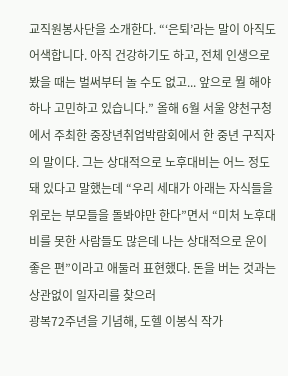교직원봉사단을 소개한다. “‘은퇴’라는 말이 아직도 어색합니다. 아직 건강하기도 하고, 전체 인생으로 봤을 때는 벌써부터 놀 수도 없고... 앞으로 뭘 해야 하나 고민하고 있습니다.” 올해 6월 서울 양천구청에서 주최한 중장년취업박람회에서 한 중년 구직자의 말이다. 그는 상대적으로 노후대비는 어느 정도 돼 있다고 말했는데 “우리 세대가 아래는 자식들을 위로는 부모들을 돌봐야만 한다”면서 “미처 노후대비를 못한 사람들도 많은데 나는 상대적으로 운이 좋은 편”이라고 애둘러 표현했다. 돈을 버는 것과는 상관없이 일자리를 찾으러
광복72주년을 기념해, 도헬 이봉식 작가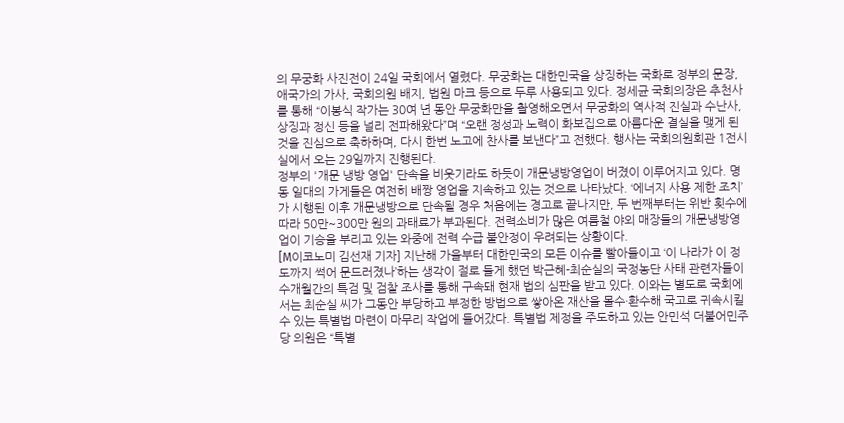의 무궁화 사진전이 24일 국회에서 열렸다. 무궁화는 대한민국을 상징하는 국화로 정부의 문장, 애국가의 가사, 국회의원 배지, 법원 마크 등으로 두루 사용되고 있다. 정세균 국회의장은 추천사를 통해 “이봉식 작가는 30여 년 동안 무궁화만을 촬영해오면서 무궁화의 역사적 진실과 수난사, 상징과 정신 등을 널리 전파해왔다”며 “오랜 정성과 노력이 화보집으로 아름다운 결실을 맺게 된 것을 진심으로 축하하며, 다시 한번 노고에 찬사를 보낸다”고 전했다. 행사는 국회의원회관 1전시실에서 오는 29일까지 진행된다.
정부의 '개문 냉방 영업' 단속을 비웃기라도 하듯이 개문냉방영업이 버졌이 이루어지고 있다. 명동 일대의 가게들은 여전히 배짱 영업을 지속하고 있는 것으로 나타났다. ‘에너지 사용 제한 조치’가 시행된 이후 개문냉방으로 단속될 경우 처음에는 경고로 끝나지만, 두 번째부터는 위반 횟수에 따라 50만~300만 원의 과태료가 부과된다. 전력소비가 많은 여름철 야외 매장들의 개문냉방영업이 기승을 부리고 있는 와중에 전력 수급 불안정이 우려되는 상황이다.
[M이코노미 김선재 기자] 지난해 가을부터 대한민국의 모든 이슈를 빨아들이고 ‘이 나라가 이 정도까지 썩어 문드러졌나’하는 생각이 절로 들게 했던 박근혜-최순실의 국정농단 사태 관련자들이 수개월간의 특검 및 검찰 조사를 통해 구속돼 현재 법의 심판을 받고 있다. 이와는 별도로 국회에서는 최순실 씨가 그동안 부당하고 부정한 방법으로 쌓아온 재산을 몰수·환수해 국고로 귀속시킬 수 있는 특별법 마련이 마무리 작업에 들어갔다. 특별법 제정을 주도하고 있는 안민석 더불어민주당 의원은 “특별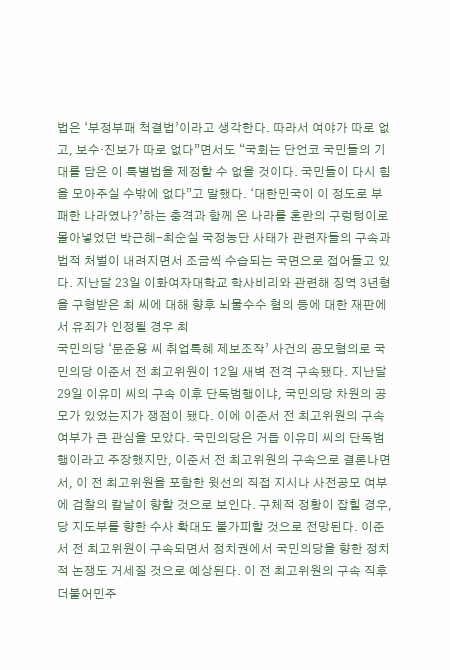법은 ‘부정부패 척결법’이라고 생각한다. 따라서 여야가 따로 없고, 보수·진보가 따로 없다”면서도 “국회는 단언코 국민들의 기대를 담은 이 특별법을 제정할 수 없을 것이다. 국민들이 다시 힘을 모아주실 수밖에 없다”고 말했다. ‘대한민국이 이 정도로 부패한 나라였나?’하는 충격과 함께 온 나라를 혼란의 구렁텅이로 몰아넣었던 박근혜-최순실 국정농단 사태가 관련자들의 구속과 법적 처벌이 내려지면서 조금씩 수습되는 국면으로 접어들고 있다. 지난달 23일 이화여자대학교 학사비리와 관련해 징역 3년형을 구형받은 최 씨에 대해 향후 뇌물수수 혐의 등에 대한 재판에 서 유죄가 인정될 경우 최
국민의당 ‘문준용 씨 취업특혜 제보조작’ 사건의 공모혐의로 국민의당 이준서 전 최고위원이 12일 새벽 전격 구속됐다. 지난달 29일 이유미 씨의 구속 이후 단독범행이냐, 국민의당 차원의 공모가 있었는지가 쟁점이 됐다. 이에 이준서 전 최고위원의 구속여부가 큰 관심을 모았다. 국민의당은 거듭 이유미 씨의 단독범행이라고 주장했지만, 이준서 전 최고위원의 구속으로 결론나면서, 이 전 최고위원을 포함한 윗선의 직접 지시나 사전공모 여부에 검찰의 칼날이 향할 것으로 보인다. 구체적 정황이 잡힐 경우, 당 지도부를 향한 수사 확대도 불가피할 것으로 전망된다. 이준서 전 최고위원이 구속되면서 정치권에서 국민의당을 향한 정치적 논쟁도 거세질 것으로 예상된다. 이 전 최고위원의 구속 직후 더불어민주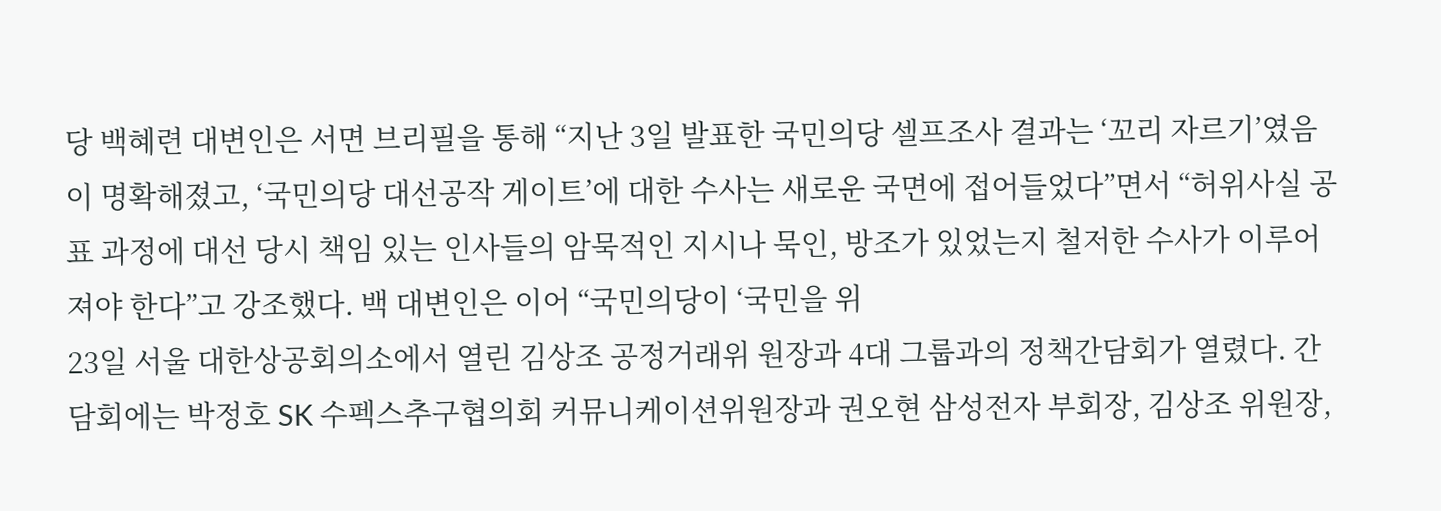당 백혜련 대변인은 서면 브리필을 통해 “지난 3일 발표한 국민의당 셀프조사 결과는 ‘꼬리 자르기’였음이 명확해졌고, ‘국민의당 대선공작 게이트’에 대한 수사는 새로운 국면에 접어들었다”면서 “허위사실 공표 과정에 대선 당시 책임 있는 인사들의 암묵적인 지시나 묵인, 방조가 있었는지 철저한 수사가 이루어져야 한다”고 강조했다. 백 대변인은 이어 “국민의당이 ‘국민을 위
23일 서울 대한상공회의소에서 열린 김상조 공정거래위 원장과 4대 그룹과의 정책간담회가 열렸다. 간담회에는 박정호 SK 수펙스추구협의회 커뮤니케이션위원장과 권오현 삼성전자 부회장, 김상조 위원장,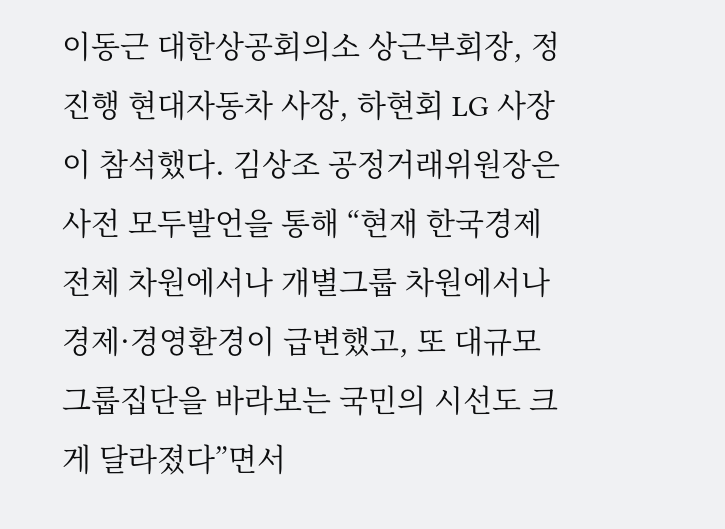이동근 대한상공회의소 상근부회장, 정진행 현대자동차 사장, 하현회 LG 사장이 참석했다. 김상조 공정거래위원장은 사전 모두발언을 통해 “현재 한국경제 전체 차원에서나 개별그룹 차원에서나 경제·경영환경이 급변했고, 또 대규모 그룹집단을 바라보는 국민의 시선도 크게 달라졌다”면서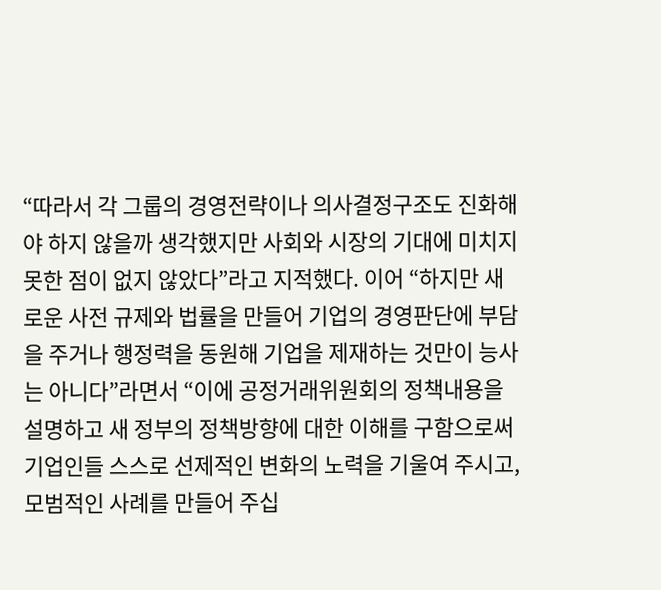“따라서 각 그룹의 경영전략이나 의사결정구조도 진화해야 하지 않을까 생각했지만 사회와 시장의 기대에 미치지 못한 점이 없지 않았다”라고 지적했다. 이어 “하지만 새로운 사전 규제와 법률을 만들어 기업의 경영판단에 부담을 주거나 행정력을 동원해 기업을 제재하는 것만이 능사는 아니다”라면서 “이에 공정거래위원회의 정책내용을 설명하고 새 정부의 정책방향에 대한 이해를 구함으로써 기업인들 스스로 선제적인 변화의 노력을 기울여 주시고, 모범적인 사례를 만들어 주십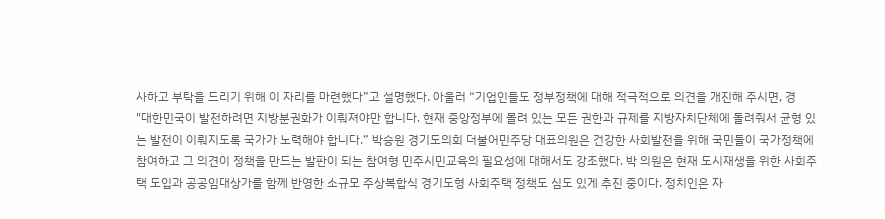사하고 부탁을 드리기 위해 이 자리를 마련했다”고 설명했다. 아울러 “기업인들도 정부정책에 대해 적극적으로 의견을 개진해 주시면, 경
"대한민국이 발전하려면 지방분권화가 이뤄져야만 합니다. 현재 중앙정부에 몰려 있는 모든 권한과 규제를 지방자치단체에 돌려줘서 균형 있는 발전이 이뤄지도록 국가가 노력해야 합니다.” 박승원 경기도의회 더불어민주당 대표의원은 건강한 사회발전을 위해 국민들이 국가정책에 참여하고 그 의견이 정책을 만드는 발판이 되는 참여형 민주시민교육의 필요성에 대해서도 강조했다. 박 의원은 현재 도시재생을 위한 사회주택 도입과 공공임대상가를 함께 반영한 소규모 주상복합식 경기도형 사회주택 정책도 심도 있게 추진 중이다. 정치인은 자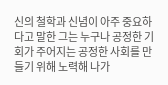신의 철학과 신념이 아주 중요하다고 말한 그는 누구나 공정한 기회가 주어지는 공정한 사회를 만들기 위해 노력해 나가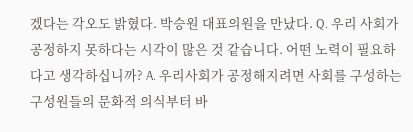겠다는 각오도 밝혔다. 박승원 대표의원을 만났다. Q. 우리 사회가 공정하지 못하다는 시각이 많은 것 같습니다. 어떤 노력이 필요하다고 생각하십니까? A. 우리사회가 공정해지려면 사회를 구성하는 구성원들의 문화적 의식부터 바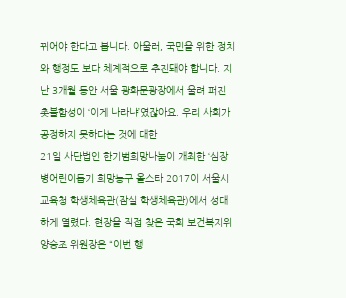뀌어야 한다고 봅니다. 아울러, 국민을 위한 정치와 행정도 보다 체계적으로 추진돼야 합니다. 지난 3개월 동안 서울 광화문광장에서 울려 퍼진 촛불함성이 ‘이게 나라냐’였잖아요. 우리 사회가 공정하지 못하다는 것에 대한
21일 사단법인 한기범희망나눔이 개최한 ‘심장병어린이돕기 희망농구 올스타 2017이 서울시 교육청 학생체육관(잠실 학생체육관)에서 성대하게 열렸다. 현장을 직접 찾은 국회 보건복지위 양승조 위원장은 “이번 행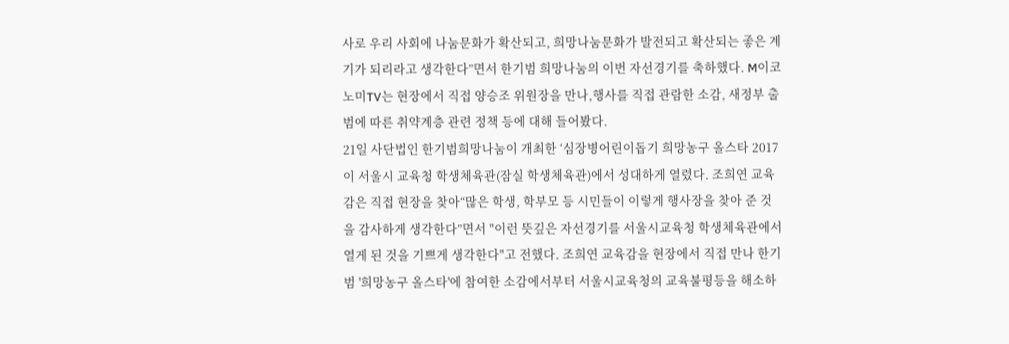사로 우리 사회에 나눔문화가 확산되고, 희망나눔문화가 발전되고 확산되는 좋은 계기가 되리라고 생각한다”면서 한기범 희망나눔의 이번 자선경기를 축하했다. M이코노미TV는 현장에서 직접 양승조 위원장을 만나,행사를 직접 관람한 소감, 새정부 출범에 따른 취약계층 관련 정책 등에 대해 들어봤다.
21일 사단법인 한기범희망나눔이 개최한 ‘심장병어린이돕기 희망농구 올스타 2017이 서울시 교육청 학생체육관(잠실 학생체육관)에서 성대하게 열렸다. 조희연 교육감은 직접 현장을 찾아“많은 학생, 학부모 등 시민들이 이렇게 행사장을 찾아 준 것을 감사하게 생각한다”면서 "이런 뜻깊은 자선경기를 서울시교육청 학생체육관에서 열게 된 것을 기쁘게 생각한다"고 전했다. 조희연 교육감을 현장에서 직접 만나 한기범 '희망농구 올스타'에 참여한 소감에서부터 서울시교육청의 교육불평등을 해소하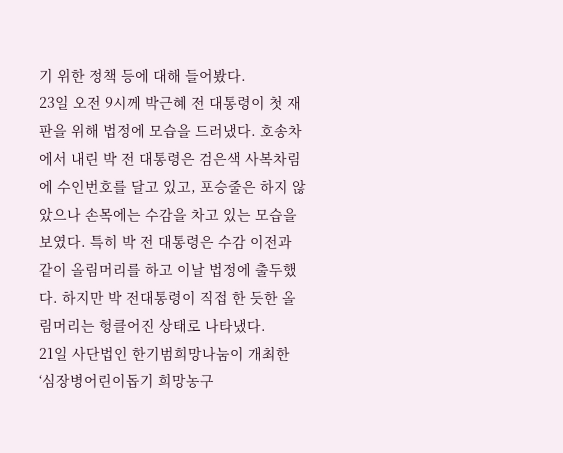기 위한 정책 등에 대해 들어봤다.
23일 오전 9시께 박근혜 전 대통령이 첫 재판을 위해 법정에 모습을 드러냈다. 호송차에서 내린 박 전 대통령은 검은색 사복차림에 수인번호를 달고 있고, 포승줄은 하지 않았으나 손목에는 수감을 차고 있는 모습을 보였다. 특히 박 전 대통령은 수감 이전과 같이 올림머리를 하고 이날 법정에 출두했다. 하지만 박 전대통령이 직접 한 듯한 올림머리는 헝클어진 상태로 나타냈다.
21일 사단법인 한기범희망나눔이 개최한 ‘심장병어린이돕기 희망농구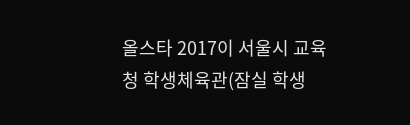올스타 2017이 서울시 교육청 학생체육관(잠실 학생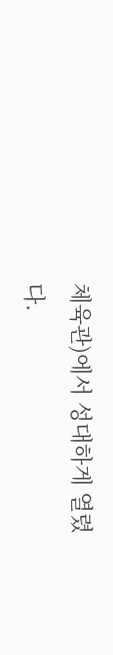체육관)에서 성대하게 열렸다.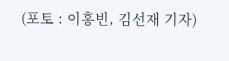(포토 : 이홍빈, 김선재 기자)